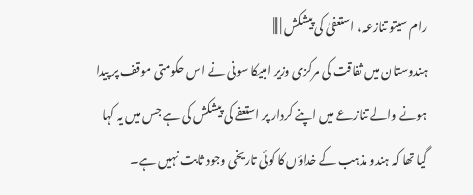رام سیتو تنازعہ، استعفیٰ کی پیشکش | |||
ہندوستان میں ثفاقت کی مرکزی وزیر امبیکا سونی نے اس حکومتی موقف پر پیدا ہونے والے تنازعے میں اپنے کردار پر استعفے کی پیشکش کی ہے جس میں یہ کہا گیا تھا کہ ہندو مذہب کے خداؤں کا کوئی تاریخی وجود ثابت نہیں ہے۔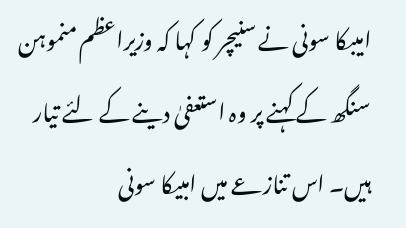امیبکا سونی نے سنیچر کو کہا کہ وزیراعظم منموہن سنگھ کے کہنے پر وہ استعفیٰ دینے کے لئے تیار ہیں۔ اس تنازعے میں امبیکا سونی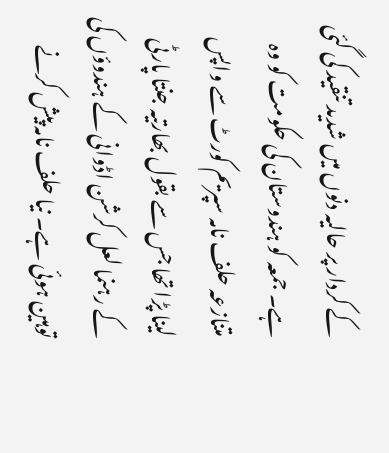کے کردار پر حالیہ دنوں میں شدید تنقید کی گئی ہے۔ جمعہ کو ہندوستان کی حکومت کو وہ متنازعہ حلف نامہ سپریم کورٹ سے واپس لینا پڑا تھا جس سے بقول بھارتیہ جنتا پارٹی کے رہنما لعل کرشن اڈوانی کے ہندوؤں کی توہین ہوئی ہے۔ نیا حلف نامہ پیش کرنے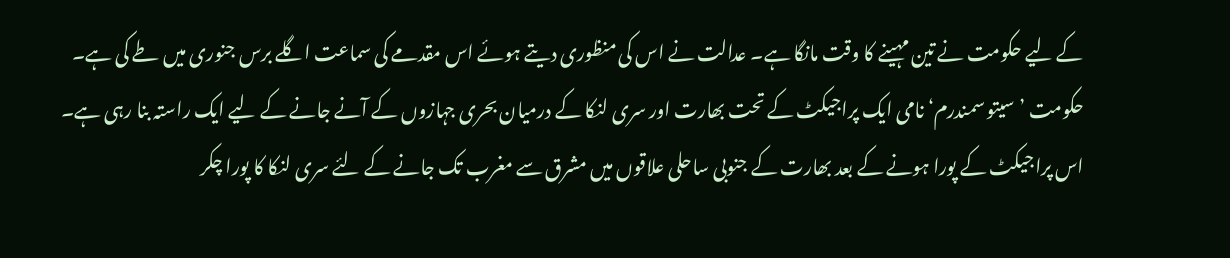کے لیے حکومت نے تین مہینے کا وقت مانگا ہے۔ عدالت نے اس کی منظوری دیتے ہوئے اس مقدمے کی سماعت اگلے برس جنوری میں طے کی ہے۔ حکومت ’سیتو سمندرم‘ نامی ایک پراجیکٹ کے تحت بھارت اور سری لنکا کے درمیان بحری جہازوں کے آنے جانے کے لیے ایک راستہ بنا رہی ہے۔ اس پراجیکٹ کے پورا ہونے کے بعد بھارت کے جنوبی ساحلی علاقوں میں مشرق سے مغرب تک جانے کے لئے سری لنکا کا پورا چکر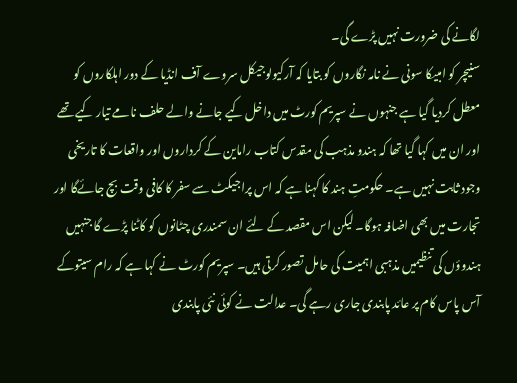لگانے کی ضرورت نہیں پڑے گی۔
سنیچر کو امبیکا سونی نے نامہ نگاروں کو بتایا کہ آرکیولوجیکل سروے آف انڈیا کے دور اہلکاروں کو معطل کردیا گیا ہے جنہوں نے سپریم کورٹ میں داخل کیے جانے والے حلف نامے تیار کیے تھے اور ان میں کہا گیا تھا کہ ہندو مذہب کی مقدس کتاب راماین کے کرداروں اور واقعات کا تاریخی وجود ثابت نہیں ہے۔ حکومتِ ہند کا کہنا ہے کہ اس پراجیکٹ سے سفر کا کافی وقت بچ جائےگا اور تجارت میں بھی اضافہ ہوگا۔ لیکن اس مقصد کے لئے ان سمندری چٹانوں کو کاٹنا پڑے گا جنہیں ہندوؤں کی تنظیمیں مذہبی اہمیت کی حامل تصور کرتی ہیں۔ سپریم کورٹ نے کہا ہے کہ رام سیتوکے آس پاس کام پر عائد پابندی جاری رہے گی۔ عدالت نے کوئی نئی پابندی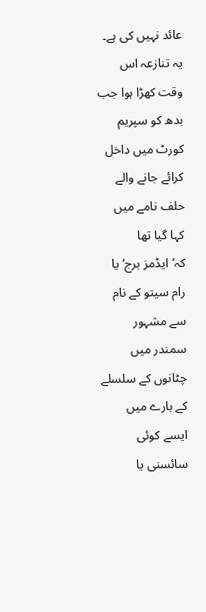عائد نہیں کی ہے۔ یہ تنازعہ اس وقت کھڑا ہوا جب بدھ کو سپریم کورٹ میں داخل کرائے جانے والے حلف نامے میں کہا گیا تھا کہ’ایڈمز برج‘ یا رام سیتو کے نام سے مشہور سمندر میں چٹانوں کے سلسلے کے بارے میں ایسے کوئی سائسنی یا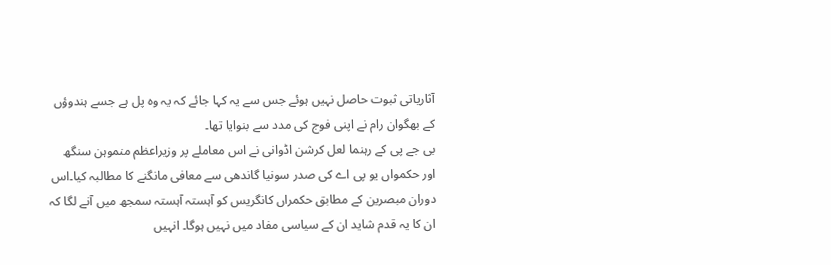آثاریاتی ثبوت حاصل نہيں ہوئے جس سے یہ کہا جائے کہ یہ وہ پل ہے جسے ہندوؤں کے بھگوان رام نے اپنی فوج کی مدد سے بنوایا تھا۔
بی جے پی کے رہنما لعل کرشن اڈوانی نے اس معاملے پر وزیراعظم منموہن سنگھ اور حکمواں یو پی اے کی صدر سونیا گاندھی سے معافی مانگنے کا مطالبہ کیا۔اس دوران مبصرین کے مطابق حکمراں کانگریس کو آہستہ آہستہ سمجھ ميں آنے لگا کہ ان کا یہ قدم شاید ان کے سیاسی مفاد میں نہیں ہوگا۔ انہیں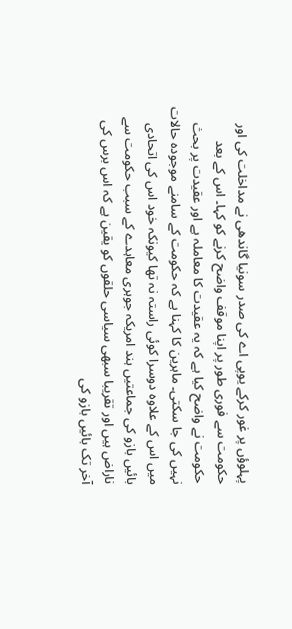پہلوؤں پر غور کرکے یوپی اے کی صدر سونیا گاندھی نے مداخلت کی اور حکومت سے فوری طور پر اپنا موقف واضح کرنے کو کہا۔ اس کے بعد حکومت نے واضح کیا ہے کہ یہ عقیدت کا معاملہ ہے اور عقیدت پر بحث نہیں کی جا سکتی۔ ماہرین کا کہنا ہے کہ حکومت کے سامنے موجودہ حالات میں اس کے علاوہ دوسرا کوئی راستہ نہ تھا کیونکہ خود اس کی اتحادی بائيں بازو کی جماعتیں ہند امریکہ جوہری معاہدے کے سبب حکومت سے ناراض ہیں اور تقریبا سبھی سیاسی حلقوں کو یقین ہے کہ اس برس کی آخر تک بائيں بازو کی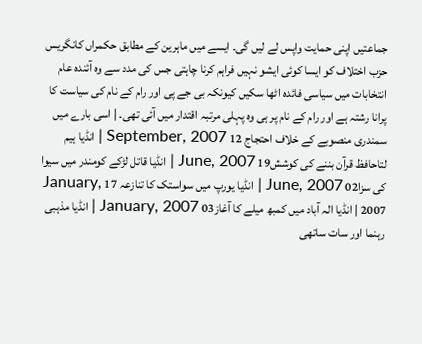جماعتیں اپنی حمایت واپس لے لیں گی۔ ایسے میں ماہرین کے مطابق حکمراں کانگریس حزب اختلاف کو ایسا کوئی ایشو نہيں فراہم کرنا چاہتی جس کی مدد سے وہ آئندہ عام انتخابات میں سیاسی فائدہ اٹھا سکيں کیونکہ بی جے پی اور رام کے نام کی سیاست کا پرانا رشتہ ہے اور رام کے نام پر ہی وہ پہلی مرتبہ اقتدار میں آئی تھی۔ | اسی بارے میں سمندری منصوبے کے خلاف احتجاج 12 September, 2007 | انڈیا ہیم لتاحافظ قرآن بننے کی کوشش19 June, 2007 | انڈیا قاتل لڑکے کومندر میں سیوا کی سزا02 June, 2007 | انڈیا یورپ میں سواستک کا تنازعہ 17 January, 2007 | انڈیا الہ آباد میں کمبھ میلے کا آغاز03 January, 2007 | انڈیا مذہبی رہنما اور سات ساتھی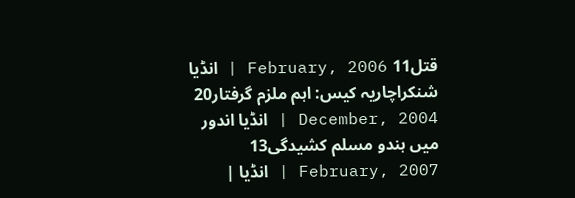قتل11 February, 2006 | انڈیا شنکراچاریہ کیس: اہم ملزم گرفتار20 December, 2004 | انڈیا اندور میں ہندو مسلم کشیدگی13 February, 2007 | انڈیا |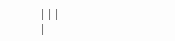|||
|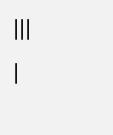|||
|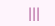|||